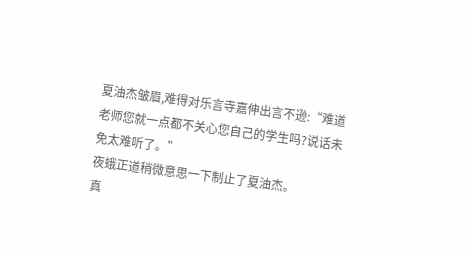夏油杰皱眉,难得对乐言寺嘉伸出言不逊:“难道老师您就一点都不关心您自己的学生吗?说话未免太难听了。”
夜蛾正道稍微意思一下制止了夏油杰。
真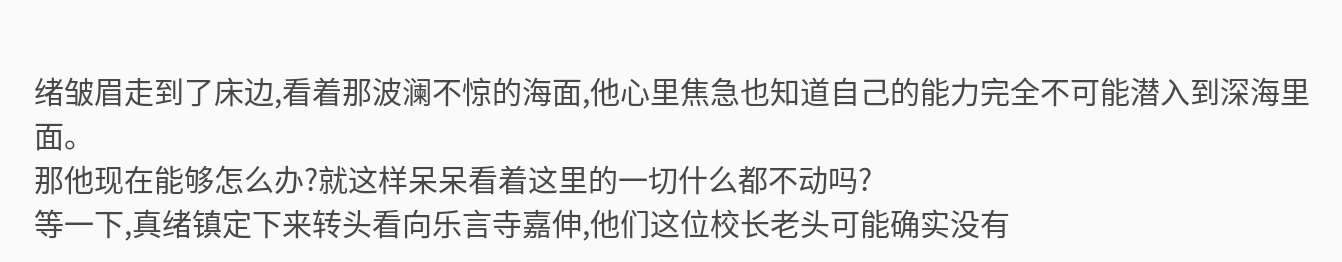绪皱眉走到了床边,看着那波澜不惊的海面,他心里焦急也知道自己的能力完全不可能潜入到深海里面。
那他现在能够怎么办?就这样呆呆看着这里的一切什么都不动吗?
等一下,真绪镇定下来转头看向乐言寺嘉伸,他们这位校长老头可能确实没有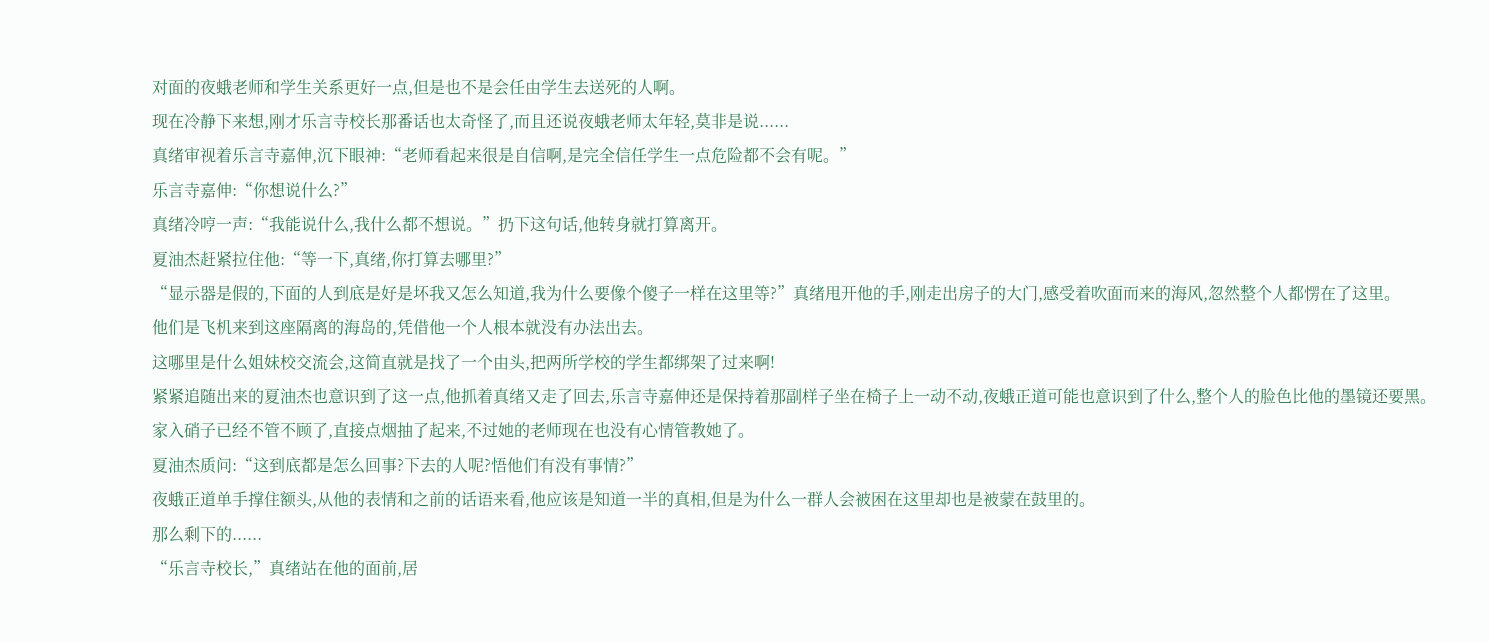对面的夜蛾老师和学生关系更好一点,但是也不是会任由学生去送死的人啊。
现在冷静下来想,刚才乐言寺校长那番话也太奇怪了,而且还说夜蛾老师太年轻,莫非是说......
真绪审视着乐言寺嘉伸,沉下眼神:“老师看起来很是自信啊,是完全信任学生一点危险都不会有呢。”
乐言寺嘉伸:“你想说什么?”
真绪冷哼一声:“我能说什么,我什么都不想说。”扔下这句话,他转身就打算离开。
夏油杰赶紧拉住他:“等一下,真绪,你打算去哪里?”
“显示器是假的,下面的人到底是好是坏我又怎么知道,我为什么要像个傻子一样在这里等?”真绪甩开他的手,刚走出房子的大门,感受着吹面而来的海风,忽然整个人都愣在了这里。
他们是飞机来到这座隔离的海岛的,凭借他一个人根本就没有办法出去。
这哪里是什么姐妹校交流会,这简直就是找了一个由头,把两所学校的学生都绑架了过来啊!
紧紧追随出来的夏油杰也意识到了这一点,他抓着真绪又走了回去,乐言寺嘉伸还是保持着那副样子坐在椅子上一动不动,夜蛾正道可能也意识到了什么,整个人的脸色比他的墨镜还要黑。
家入硝子已经不管不顾了,直接点烟抽了起来,不过她的老师现在也没有心情管教她了。
夏油杰质问:“这到底都是怎么回事?下去的人呢?悟他们有没有事情?”
夜蛾正道单手撑住额头,从他的表情和之前的话语来看,他应该是知道一半的真相,但是为什么一群人会被困在这里却也是被蒙在鼓里的。
那么剩下的......
“乐言寺校长,”真绪站在他的面前,居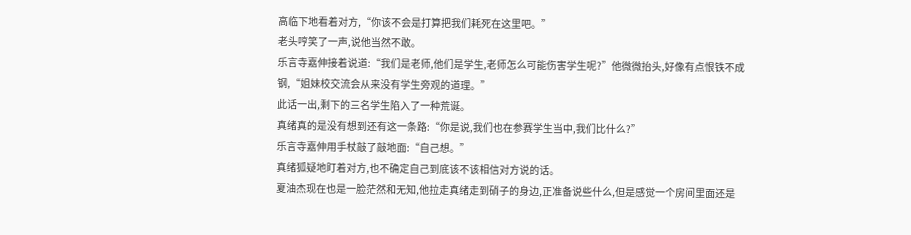高临下地看着对方,“你该不会是打算把我们耗死在这里吧。”
老头哼笑了一声,说他当然不敢。
乐言寺嘉伸接着说道:“我们是老师,他们是学生,老师怎么可能伤害学生呢?”他微微抬头,好像有点恨铁不成钢,“姐妹校交流会从来没有学生旁观的道理。”
此话一出,剩下的三名学生陷入了一种荒诞。
真绪真的是没有想到还有这一条路:“你是说,我们也在参赛学生当中,我们比什么?”
乐言寺嘉伸用手杖敲了敲地面:“自己想。”
真绪狐疑地盯着对方,也不确定自己到底该不该相信对方说的话。
夏油杰现在也是一脸茫然和无知,他拉走真绪走到硝子的身边,正准备说些什么,但是感觉一个房间里面还是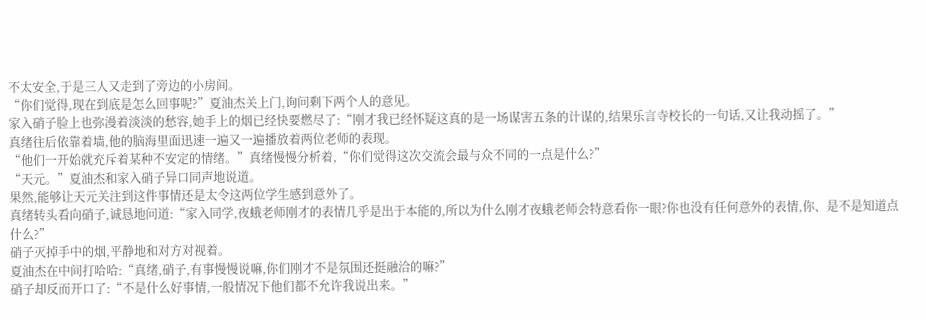不太安全,于是三人又走到了旁边的小房间。
“你们觉得,现在到底是怎么回事呢?”夏油杰关上门,询问剩下两个人的意见。
家入硝子脸上也弥漫着淡淡的愁容,她手上的烟已经快要燃尽了:“刚才我已经怀疑这真的是一场谋害五条的计谋的,结果乐言寺校长的一句话,又让我动摇了。”
真绪往后依靠着墙,他的脑海里面迅速一遍又一遍播放着两位老师的表现。
“他们一开始就充斥着某种不安定的情绪。”真绪慢慢分析着,“你们觉得这次交流会最与众不同的一点是什么?”
“天元。”夏油杰和家入硝子异口同声地说道。
果然,能够让天元关注到这件事情还是太令这两位学生感到意外了。
真绪转头看向硝子,诚恳地问道:“家入同学,夜蛾老师刚才的表情几乎是出于本能的,所以为什么刚才夜蛾老师会特意看你一眼?你也没有任何意外的表情,你、是不是知道点什么?”
硝子灭掉手中的烟,平静地和对方对视着。
夏油杰在中间打哈哈:“真绪,硝子,有事慢慢说嘛,你们刚才不是氛围还挺融洽的嘛?”
硝子却反而开口了:“不是什么好事情,一般情况下他们都不允许我说出来。”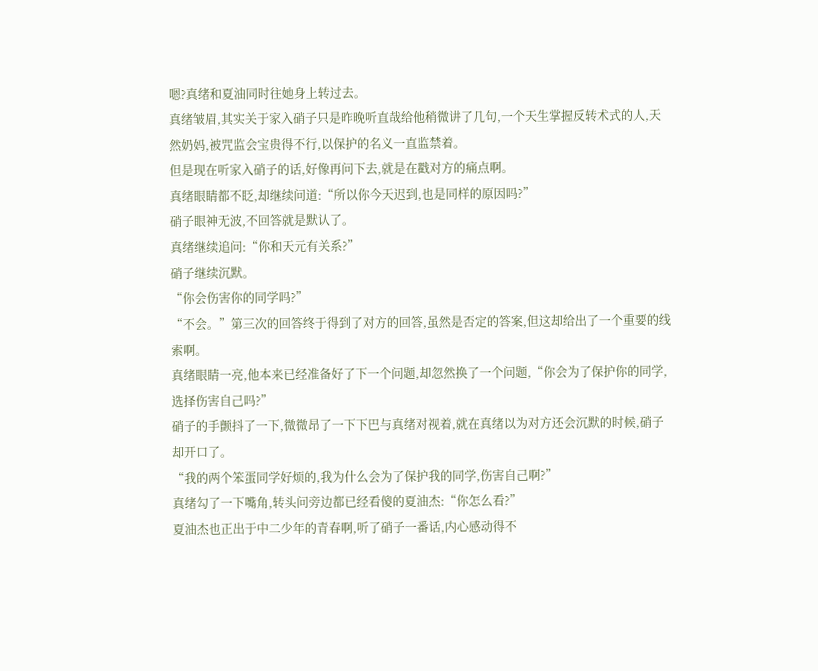嗯?真绪和夏油同时往她身上转过去。
真绪皱眉,其实关于家入硝子只是昨晚听直哉给他稍微讲了几句,一个天生掌握反转术式的人,天然奶妈,被咒监会宝贵得不行,以保护的名义一直监禁着。
但是现在听家入硝子的话,好像再问下去,就是在戳对方的痛点啊。
真绪眼睛都不眨,却继续问道:“所以你今天迟到,也是同样的原因吗?”
硝子眼神无波,不回答就是默认了。
真绪继续追问:“你和天元有关系?”
硝子继续沉默。
“你会伤害你的同学吗?”
“不会。”第三次的回答终于得到了对方的回答,虽然是否定的答案,但这却给出了一个重要的线索啊。
真绪眼睛一亮,他本来已经准备好了下一个问题,却忽然换了一个问题,“你会为了保护你的同学,选择伤害自己吗?”
硝子的手颤抖了一下,微微昂了一下下巴与真绪对视着,就在真绪以为对方还会沉默的时候,硝子却开口了。
“我的两个笨蛋同学好烦的,我为什么会为了保护我的同学,伤害自己啊?”
真绪勾了一下嘴角,转头问旁边都已经看傻的夏油杰:“你怎么看?”
夏油杰也正出于中二少年的青春啊,听了硝子一番话,内心感动得不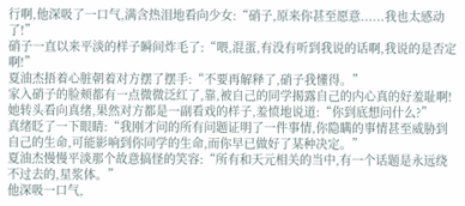行啊,他深吸了一口气,满含热泪地看向少女:“硝子,原来你甚至愿意......我也太感动了!”
硝子一直以来平淡的样子瞬间炸毛了:“喂,混蛋,有没有听到我说的话啊,我说的是否定啊!”
夏油杰捂着心脏朝着对方摆了摆手:“不要再解释了,硝子我懂得。”
家入硝子的脸颊都有一点微微泛红了,靠,被自己的同学揭露自己的内心真的好羞耻啊!
她转头看向真绪,果然对方都是一副看戏的样子,羞愤地说道:“你到底想问什么?”
真绪眨了一下眼睛:“我刚才问的所有问题证明了一件事情,你隐瞒的事情甚至威胁到自己的生命,可能影响到你同学的生命,而你早已做好了某种决定。”
夏油杰慢慢平淡那个故意搞怪的笑容:“所有和天元相关的当中,有一个话题是永远绕不过去的,星浆体。”
他深吸一口气,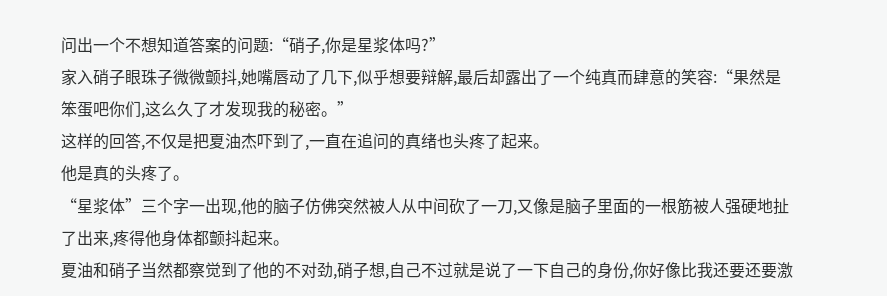问出一个不想知道答案的问题:“硝子,你是星浆体吗?”
家入硝子眼珠子微微颤抖,她嘴唇动了几下,似乎想要辩解,最后却露出了一个纯真而肆意的笑容:“果然是笨蛋吧你们,这么久了才发现我的秘密。”
这样的回答,不仅是把夏油杰吓到了,一直在追问的真绪也头疼了起来。
他是真的头疼了。
“星浆体”三个字一出现,他的脑子仿佛突然被人从中间砍了一刀,又像是脑子里面的一根筋被人强硬地扯了出来,疼得他身体都颤抖起来。
夏油和硝子当然都察觉到了他的不对劲,硝子想,自己不过就是说了一下自己的身份,你好像比我还要还要激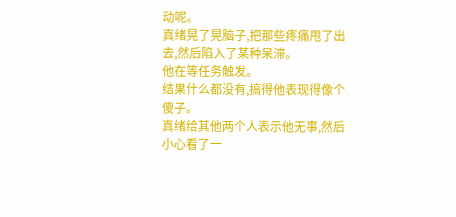动呢。
真绪晃了晃脑子,把那些疼痛甩了出去,然后陷入了某种呆滞。
他在等任务触发。
结果什么都没有,搞得他表现得像个傻子。
真绪给其他两个人表示他无事,然后小心看了一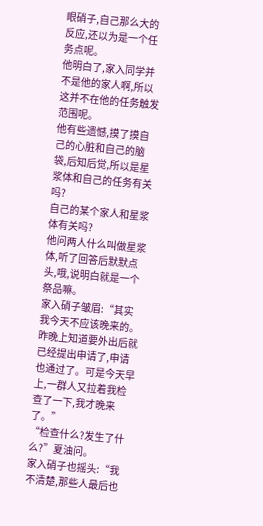眼硝子,自己那么大的反应,还以为是一个任务点呢。
他明白了,家入同学并不是他的家人啊,所以这并不在他的任务触发范围呢。
他有些遗憾,摸了摸自己的心脏和自己的脑袋,后知后觉,所以是星浆体和自己的任务有关吗?
自己的某个家人和星浆体有关吗?
他问两人什么叫做星浆体,听了回答后默默点头,哦,说明白就是一个祭品嘛。
家入硝子皱眉:“其实我今天不应该晚来的。昨晚上知道要外出后就已经提出申请了,申请也通过了。可是今天早上,一群人又拉着我检查了一下,我才晚来了。”
“检查什么?发生了什么?”夏油问。
家入硝子也摇头:“我不清楚,那些人最后也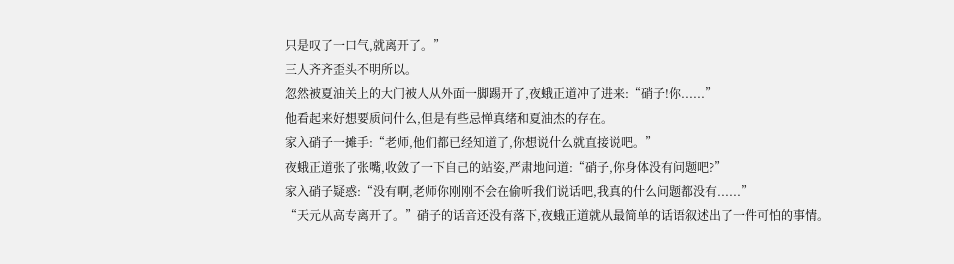只是叹了一口气,就离开了。”
三人齐齐歪头不明所以。
忽然被夏油关上的大门被人从外面一脚踢开了,夜蛾正道冲了进来:“硝子!你......”
他看起来好想要质问什么,但是有些忌惮真绪和夏油杰的存在。
家入硝子一摊手:“老师,他们都已经知道了,你想说什么就直接说吧。”
夜蛾正道张了张嘴,收敛了一下自己的站姿,严肃地问道:“硝子,你身体没有问题吧?”
家入硝子疑惑:“没有啊,老师你刚刚不会在偷听我们说话吧,我真的什么问题都没有......”
“天元从高专离开了。”硝子的话音还没有落下,夜蛾正道就从最简单的话语叙述出了一件可怕的事情。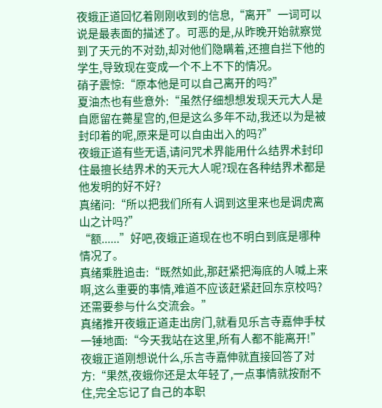夜蛾正道回忆着刚刚收到的信息,“离开”一词可以说是最表面的描述了。可恶的是,从昨晚开始就察觉到了天元的不对劲,却对他们隐瞒着,还擅自拦下他的学生,导致现在变成一个不上不下的情况。
硝子震惊:“原本他是可以自己离开的吗?”
夏油杰也有些意外:“虽然仔细想想发现天元大人是自愿留在薨星宫的,但是这么多年不动,我还以为是被封印着的呢,原来是可以自由出入的吗?”
夜蛾正道有些无语,请问咒术界能用什么结界术封印住最擅长结界术的天元大人呢?现在各种结界术都是他发明的好不好?
真绪问:“所以把我们所有人调到这里来也是调虎离山之计吗?”
“额......”好吧,夜蛾正道现在也不明白到底是哪种情况了。
真绪乘胜追击:“既然如此,那赶紧把海底的人喊上来啊,这么重要的事情,难道不应该赶紧赶回东京校吗?还需要参与什么交流会。”
真绪推开夜蛾正道走出房门,就看见乐言寺嘉伸手杖一锤地面:“今天我站在这里,所有人都不能离开!”
夜蛾正道刚想说什么,乐言寺嘉伸就直接回答了对方:“果然,夜蛾你还是太年轻了,一点事情就按耐不住,完全忘记了自己的本职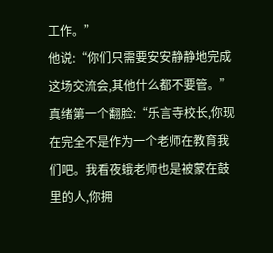工作。”
他说:“你们只需要安安静静地完成这场交流会,其他什么都不要管。”
真绪第一个翻脸:“乐言寺校长,你现在完全不是作为一个老师在教育我们吧。我看夜蛾老师也是被蒙在鼓里的人,你拥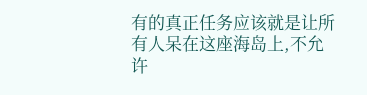有的真正任务应该就是让所有人呆在这座海岛上,不允许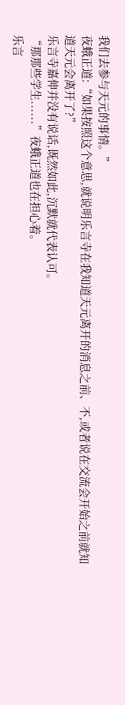我们去参与天元的事情。”
夜蛾正道:“如果按照这个意思,就说明乐言寺在我知道天元离开的消息之前、不,或者说在交流会开始之前就知道天元会离开了?”
乐言寺嘉伸并没有说话,既然如此,沉默就代表认可。
“那那些学生......”夜蛾正道也在担心着。
乐言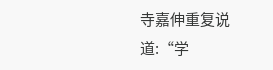寺嘉伸重复说道:“学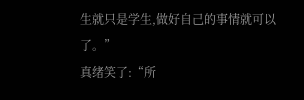生就只是学生,做好自己的事情就可以了。”
真绪笑了:“所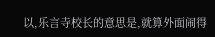以,乐言寺校长的意思是,就算外面闹得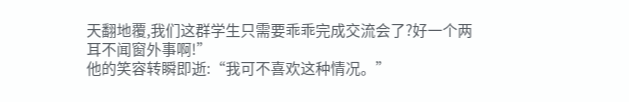天翻地覆,我们这群学生只需要乖乖完成交流会了?好一个两耳不闻窗外事啊!”
他的笑容转瞬即逝:“我可不喜欢这种情况。”